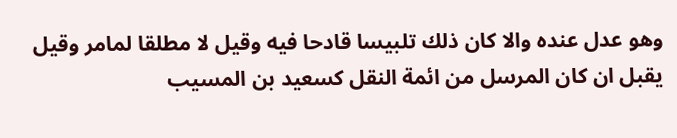وهو عدل عنده والا كان ذلك تلبيسا قادحا فيه وقيل لا مطلقا لمامر وقيل يقبل ان كان المرسل من ائمة النقل كسعيد بن المسيب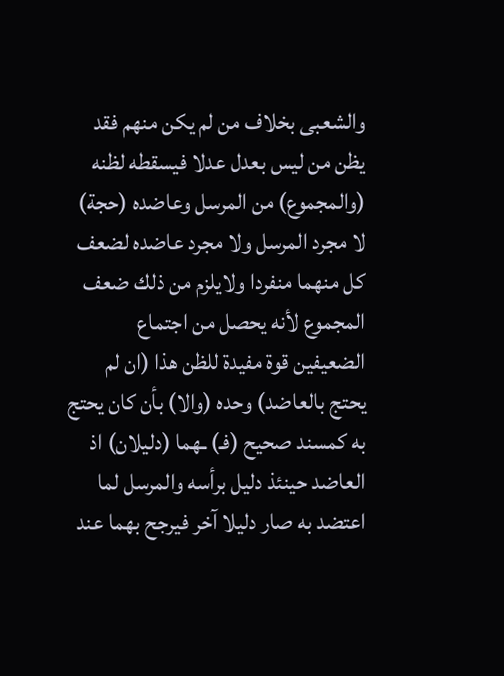والشعبى بخلاف من لم يكن منهم فقد يظن من ليس بعدل عدلا فيسقطه لظنه
(والمجموع) من المرسل وعاضده (حجة) لا مجرد المرسل ولا مجرد عاضده لضعف كل منهما منفردا ولايلزم من ذلك ضعف المجموع لأنه يحصل من اجتماع الضعيفين قوة مفيدة للظن هذا (ان لم يحتج بالعاضد) وحده (والا) بأن كان يحتج به كمسند صحيح (فـ) ـهما (دليلان) اذ العاضد حينئذ دليل برأسه والمرسل لما اعتضد به صار دليلا آخر فيرجح بهما عند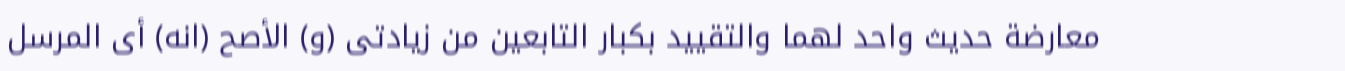معارضة حديث واحد لهما والتقييد بكبار التابعين من زيادتى (و) الأصح (انه) أى المرسل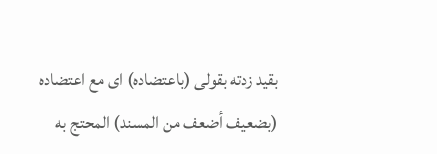بقيد زدته بقولى (باعتضاده) اى مع اعتضاده (بضعيف أضعف من المسند) المحتج به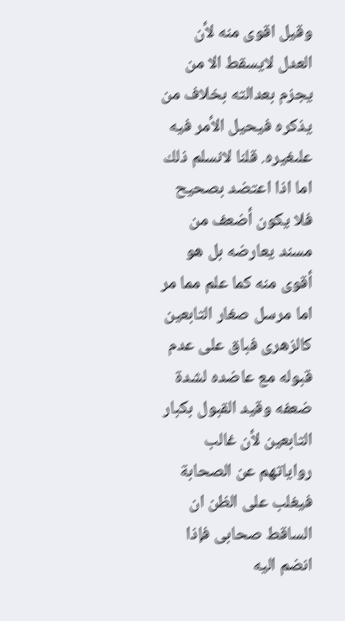وقيل اقوى منه لأن العدل لايسقط الا من يجزم بعدالته بخلاف من يذكره فيحيل الأمر فيه علىغيره. قلنا لانسلم ذلك اما اذا اعتضد بصحيح فلا يكون أضعف من مسند يعارضه بل هو أقوى منه كما علم مما مر اما مرسل صغار التابعين كالزهرى فباق على عدم قبوله مع عاضده لشدة ضعفه وقيد القبول بكبار التابعين لأن غالب رواياتهم عن الصحابة فيغلب على الظن ان الساقط صحابى فإذا انضم اليه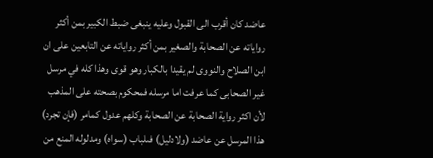عاضد كان أقرب الى القبول وعليه ينبغى ضبط الكبير بمن أكثر رواياته عن الصحابة والصغير بمن أكثر رواياته عن التابعين على ان ابن الصلاح والنووى لم يقيدا بالكبار وهو قوى وهذا كله في مرسل غير الصحابى كما عرفت اما مرسله فمحكوم بصحته على المذهب لأن اكثر رواية الصحابة عن الصحابة وكلهم عدول كمامر (فإن تجرد) هذا المرسل عن عاضد (ولادليل) فىلباب (سواه) ومدلوله المنع من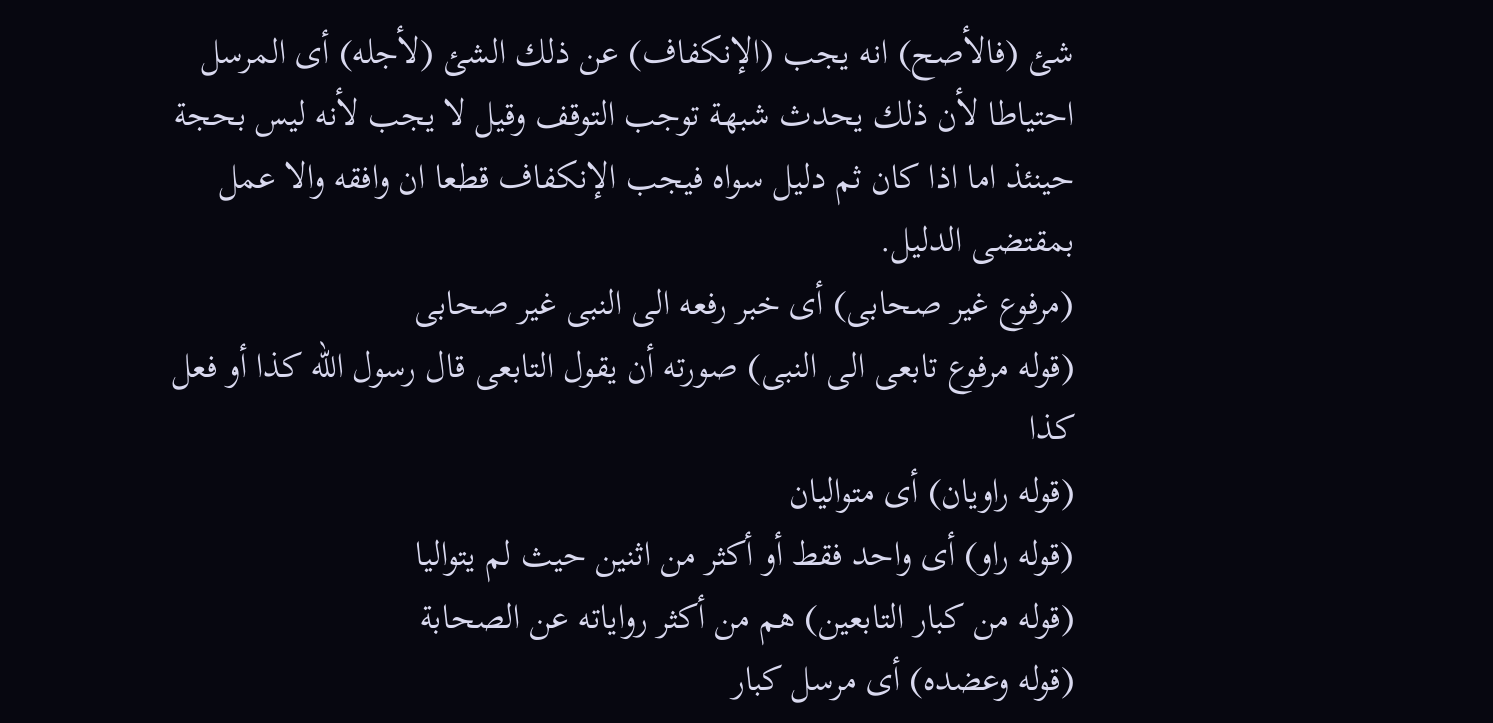شئ (فالأصح) انه يجب (الإنكفاف) عن ذلك الشئ (لأجله) أى المرسل احتياطا لأن ذلك يحدث شبهة توجب التوقف وقيل لا يجب لأنه ليس بحجة حينئذ اما اذا كان ثم دليل سواه فيجب الإنكفاف قطعا ان وافقه والا عمل بمقتضى الدليل.
(مرفوع غير صحابى) أى خبر رفعه الى النبى غير صحابى
(قوله مرفوع تابعى الى النبى) صورته أن يقول التابعى قال رسول الله كذا أو فعل كذا
(قوله راويان) أى متواليان
(قوله راو) أى واحد فقط أو أكثر من اثنين حيث لم يتواليا
(قوله من كبار التابعين) هم من أكثر رواياته عن الصحابة
(قوله وعضده) أى مرسل كبار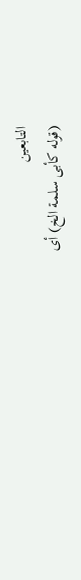التابعين
(قوله كأبى سلمة الخ) أى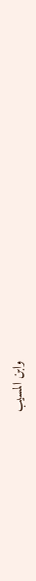وابن المسيب